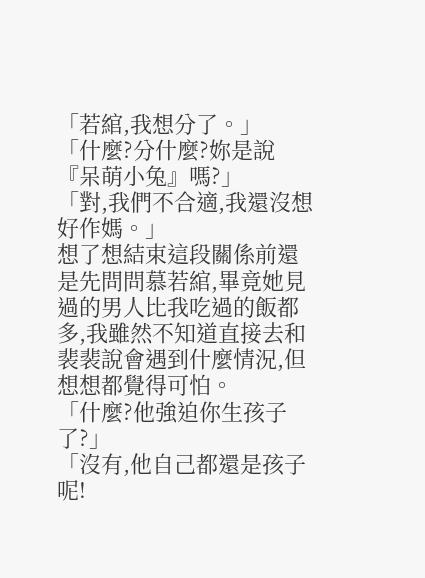「若綰,我想分了。」
「什麼?分什麼?妳是說『呆萌小兔』嗎?」
「對,我們不合適,我還沒想好作媽。」
想了想結束這段關係前還是先問問慕若綰,畢竟她見過的男人比我吃過的飯都多,我雖然不知道直接去和裴裴說會遇到什麼情況,但想想都覺得可怕。
「什麼?他強迫你生孩子了?」
「沒有,他自己都還是孩子呢!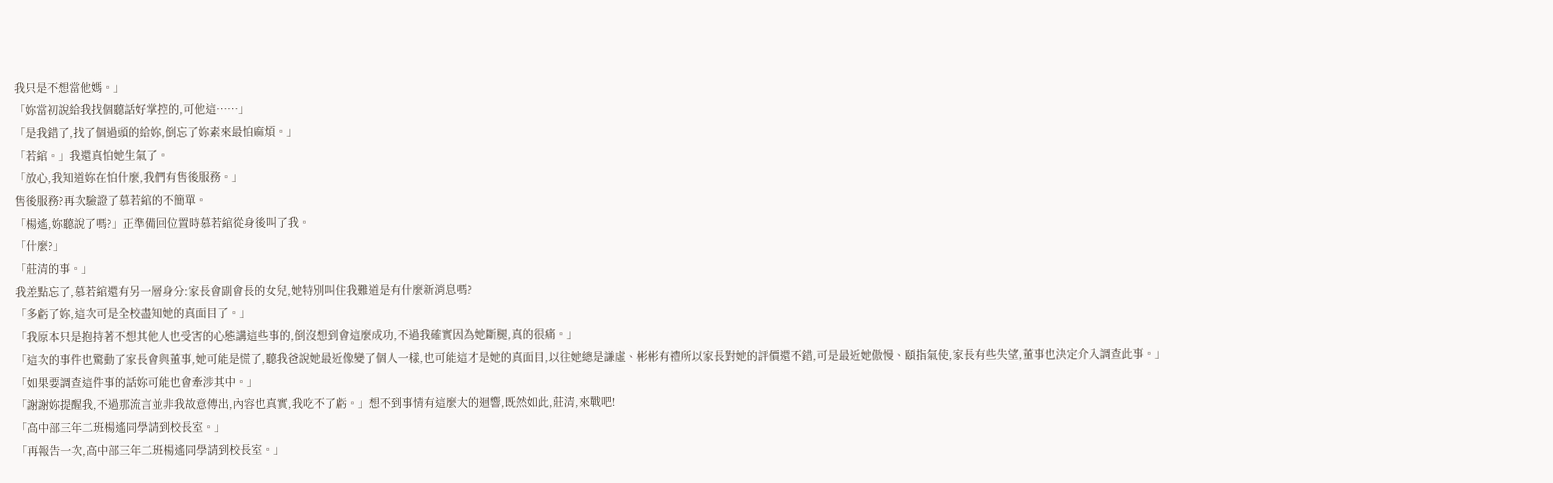我只是不想當他媽。」
「妳當初說給我找個聽話好掌控的,可他這……」
「是我錯了,找了個過頭的給妳,倒忘了妳素來最怕麻煩。」
「若綰。」我還真怕她生氣了。
「放心,我知道妳在怕什麼,我們有售後服務。」
售後服務?再次驗證了慕若綰的不簡單。
「楊遙,妳聽說了嗎?」正準備回位置時慕若綰從身後叫了我。
「什麼?」
「莊清的事。」
我差點忘了,慕若綰還有另一層身分:家長會副會長的女兒,她特別叫住我難道是有什麼新消息嗎?
「多虧了妳,這次可是全校盡知她的真面目了。」
「我原本只是抱持著不想其他人也受害的心態講這些事的,倒沒想到會這麼成功,不過我確實因為她斷腿,真的很痛。」
「這次的事件也驚動了家長會與董事,她可能是慌了,聽我爸說她最近像變了個人一樣,也可能這才是她的真面目,以往她總是謙虛、彬彬有禮所以家長對她的評價還不錯,可是最近她傲慢、頤指氣使,家長有些失望,董事也決定介入調查此事。」
「如果要調查這件事的話妳可能也會牽涉其中。」
「謝謝妳提醒我,不過那流言並非我故意傳出,內容也真實,我吃不了虧。」想不到事情有這麼大的迴響,既然如此,莊清,來戰吧!
「高中部三年二班楊遙同學請到校長室。」
「再報告一次,高中部三年二班楊遙同學請到校長室。」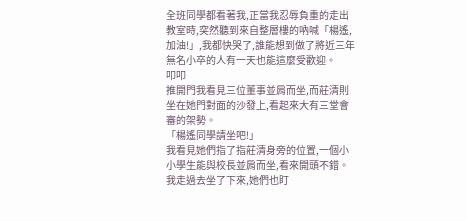全班同學都看著我,正當我忍辱負重的走出教室時,突然聽到來自整層樓的吶喊「楊遙,加油!」,我都快哭了,誰能想到做了將近三年無名小卒的人有一天也能這麼受歡迎。
叩叩
推開門我看見三位董事並肩而坐,而莊清則坐在她門對面的沙發上,看起來大有三堂會審的架勢。
「楊遙同學請坐吧!」
我看見她們指了指莊清身旁的位置,一個小小學生能與校長並肩而坐,看來開頭不錯。我走過去坐了下來,她們也盯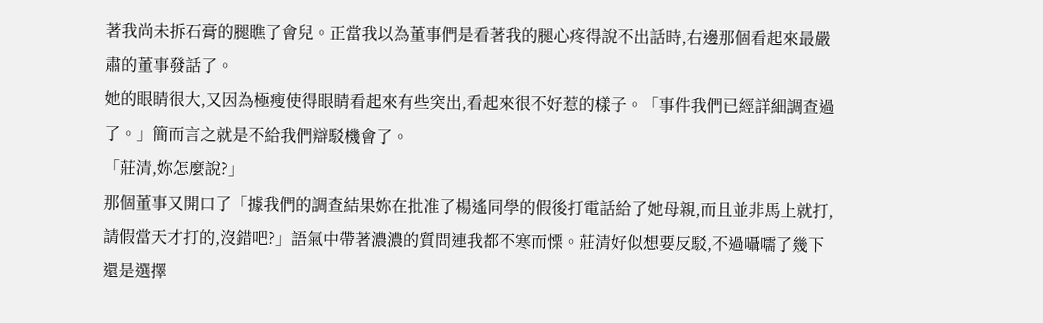著我尚未拆石膏的腿瞧了會兒。正當我以為董事們是看著我的腿心疼得說不出話時,右邊那個看起來最嚴肅的董事發話了。
她的眼睛很大,又因為極瘦使得眼睛看起來有些突出,看起來很不好惹的樣子。「事件我們已經詳細調查過了。」簡而言之就是不給我們辯駁機會了。
「莊清,妳怎麼說?」
那個董事又開口了「據我們的調查結果妳在批准了楊遙同學的假後打電話給了她母親,而且並非馬上就打,請假當天才打的,沒錯吧?」語氣中帶著濃濃的質問連我都不寒而慄。莊清好似想要反駁,不過囁嚅了幾下還是選擇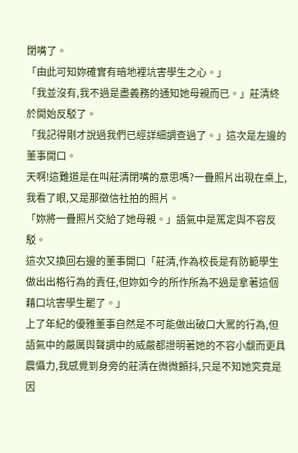閉嘴了。
「由此可知妳確實有暗地裡坑害學生之心。」
「我並沒有,我不過是盡義務的通知她母親而已。」莊清終於開始反駁了。
「我記得剛才說過我們已經詳細調查過了。」這次是左邊的董事開口。
天啊!這難道是在叫莊清閉嘴的意思嗎?一疊照片出現在桌上,我看了眼,又是那徵信社拍的照片。
「妳將一疊照片交給了她母親。」語氣中是篤定與不容反駁。
這次又換回右邊的董事開口「莊清,作為校長是有防範學生做出出格行為的責任,但妳如今的所作所為不過是拿著這個藉口坑害學生罷了。」
上了年紀的優雅董事自然是不可能做出破口大罵的行為,但語氣中的嚴厲與聲調中的威嚴都證明著她的不容小覷而更具震懾力,我感覺到身旁的莊清在微微顫抖,只是不知她究竟是因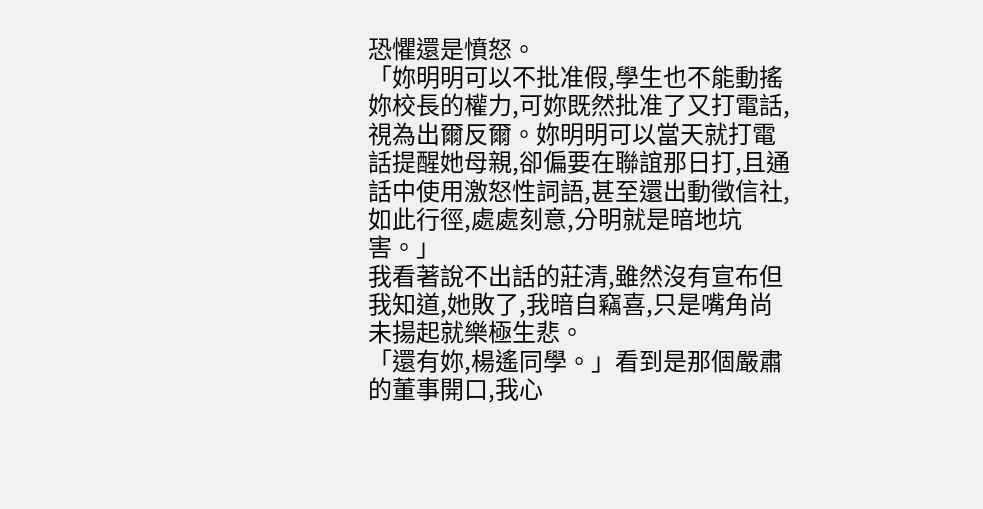恐懼還是憤怒。
「妳明明可以不批准假,學生也不能動搖妳校長的權力,可妳既然批准了又打電話,視為出爾反爾。妳明明可以當天就打電話提醒她母親,卻偏要在聯誼那日打,且通話中使用激怒性詞語,甚至還出動徵信社,如此行徑,處處刻意,分明就是暗地坑害。」
我看著說不出話的莊清,雖然沒有宣布但我知道,她敗了,我暗自竊喜,只是嘴角尚未揚起就樂極生悲。
「還有妳,楊遙同學。」看到是那個嚴肅的董事開口,我心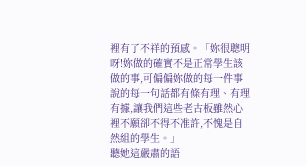裡有了不祥的預感。「妳很聰明呀!妳做的確實不是正常學生該做的事,可偏偏妳做的每一件事說的每一句話都有條有理、有理有據,讓我們這些老古板雖然心裡不願卻不得不准許,不愧是自然組的學生。」
聽她這嚴肅的語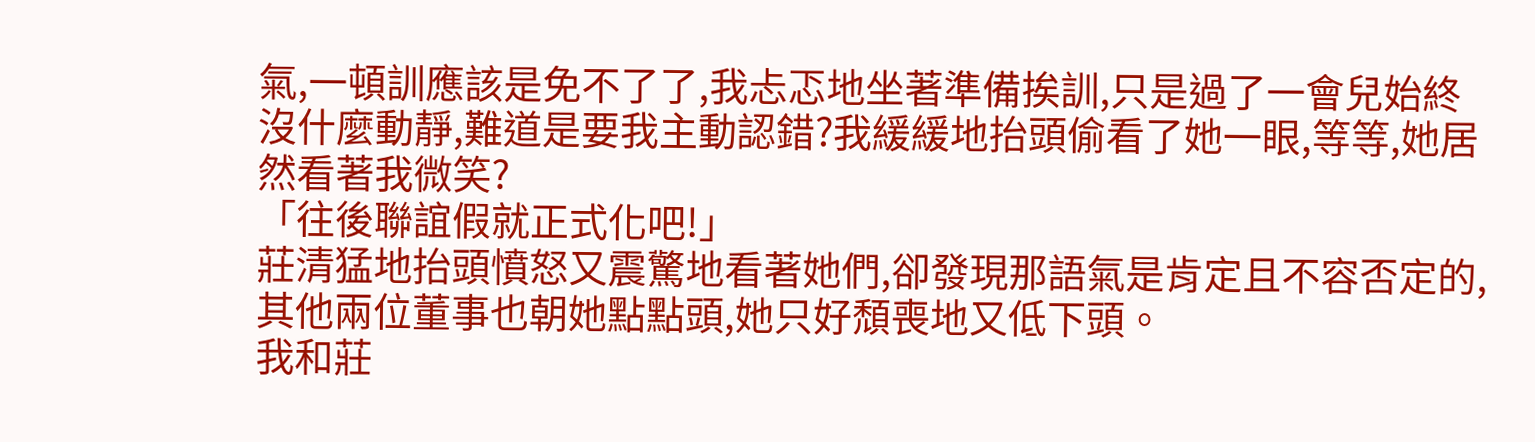氣,一頓訓應該是免不了了,我忐忑地坐著準備挨訓,只是過了一會兒始終沒什麼動靜,難道是要我主動認錯?我緩緩地抬頭偷看了她一眼,等等,她居然看著我微笑?
「往後聯誼假就正式化吧!」
莊清猛地抬頭憤怒又震驚地看著她們,卻發現那語氣是肯定且不容否定的,其他兩位董事也朝她點點頭,她只好頹喪地又低下頭。
我和莊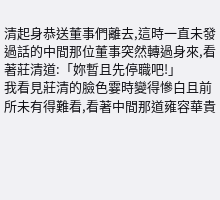清起身恭送董事們離去,這時一直未發過話的中間那位董事突然轉過身來,看著莊清道:「妳暫且先停職吧!」
我看見莊清的臉色霎時變得慘白且前所未有得難看,看著中間那道雍容華貴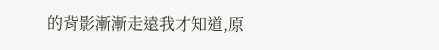的背影漸漸走遠我才知道,原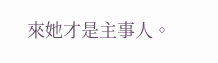來她才是主事人。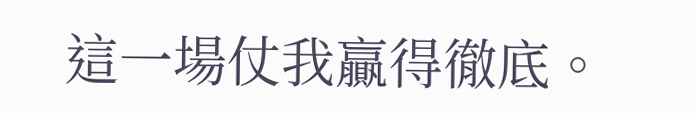這一場仗我贏得徹底。